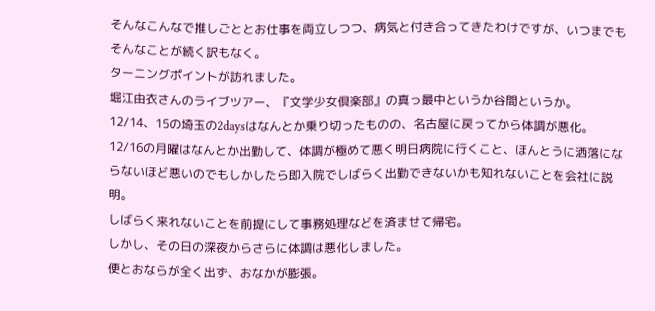そんなこんなで推しごととお仕事を両立しつつ、病気と付き合ってきたわけですが、いつまでもそんなことが続く訳もなく。
ターニングポイントが訪れました。
堀江由衣さんのライブツアー、『文学少女倶楽部』の真っ最中というか谷間というか。
12/14、15の埼玉の2daysはなんとか乗り切ったものの、名古屋に戻ってから体調が悪化。
12/16の月曜はなんとか出勤して、体調が極めて悪く明日病院に行くこと、ほんとうに洒落にならないほど悪いのでもしかしたら即入院でしばらく出勤できないかも知れないことを会社に説明。
しばらく来れないことを前提にして事務処理などを済ませて帰宅。
しかし、その日の深夜からさらに体調は悪化しました。
便とおならが全く出ず、おなかが膨張。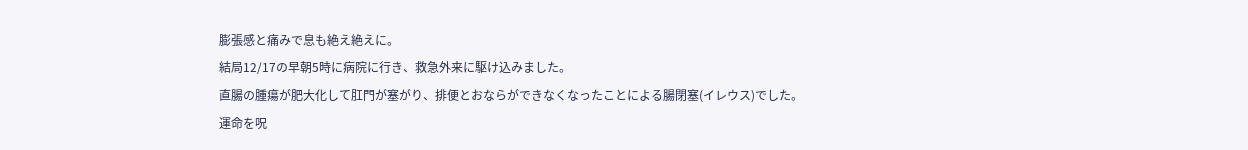膨張感と痛みで息も絶え絶えに。
結局12/17の早朝5時に病院に行き、救急外来に駆け込みました。
直腸の腫瘍が肥大化して肛門が塞がり、排便とおならができなくなったことによる腸閉塞(イレウス)でした。
運命を呪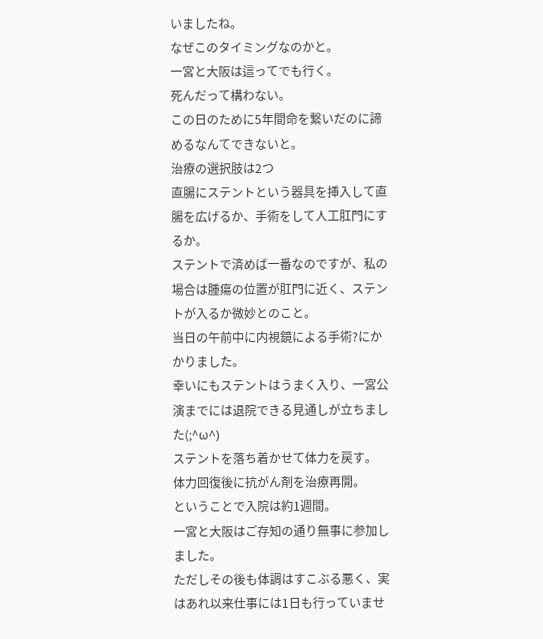いましたね。
なぜこのタイミングなのかと。
一宮と大阪は這ってでも行く。
死んだって構わない。
この日のために5年間命を繋いだのに諦めるなんてできないと。
治療の選択肢は2つ
直腸にステントという器具を挿入して直腸を広げるか、手術をして人工肛門にするか。
ステントで済めば一番なのですが、私の場合は腫瘍の位置が肛門に近く、ステントが入るか微妙とのこと。
当日の午前中に内視鏡による手術?にかかりました。
幸いにもステントはうまく入り、一宮公演までには退院できる見通しが立ちました(;^ω^)
ステントを落ち着かせて体力を戻す。
体力回復後に抗がん剤を治療再開。
ということで入院は約1週間。
一宮と大阪はご存知の通り無事に参加しました。
ただしその後も体調はすこぶる悪く、実はあれ以来仕事には1日も行っていませ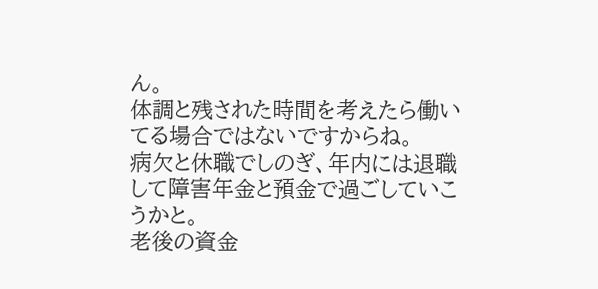ん。
体調と残された時間を考えたら働いてる場合ではないですからね。
病欠と休職でしのぎ、年内には退職して障害年金と預金で過ごしていこうかと。
老後の資金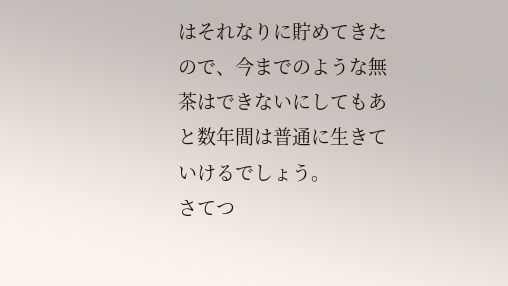はそれなりに貯めてきたので、今までのような無茶はできないにしてもあと数年間は普通に生きていけるでしょう。
さてつ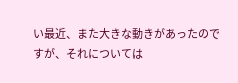い最近、また大きな動きがあったのですが、それについては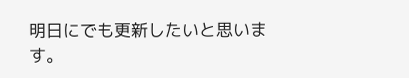明日にでも更新したいと思います。